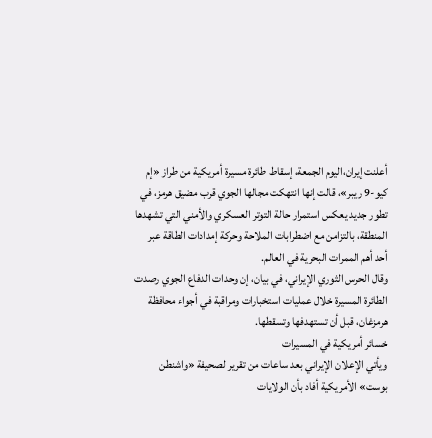أعلنت إيران،اليوم الجمعة، إسقاط طائرة مسيرة أمريكية من طراز «إم كيو-9 ريبر»، قالت إنها انتهكت مجالها الجوي قرب مضيق هرمز، في تطور جديد يعكس استمرار حالة التوتر العسكري والأمني التي تشهدها المنطقة، بالتزامن مع اضطرابات الملاحة وحركة إمدادات الطاقة عبر أحد أهم الممرات البحرية في العالم.
وقال الحرس الثوري الإيراني، في بيان، إن وحدات الدفاع الجوي رصدت الطائرة المسيرة خلال عمليات استخبارات ومراقبة في أجواء محافظة هرمزغان، قبل أن تستهدفها وتسقطها.
خسائر أمريكية في المسيرات
ويأتي الإعلان الإيراني بعد ساعات من تقرير لصحيفة «واشنطن بوست» الأمريكية أفاد بأن الولايات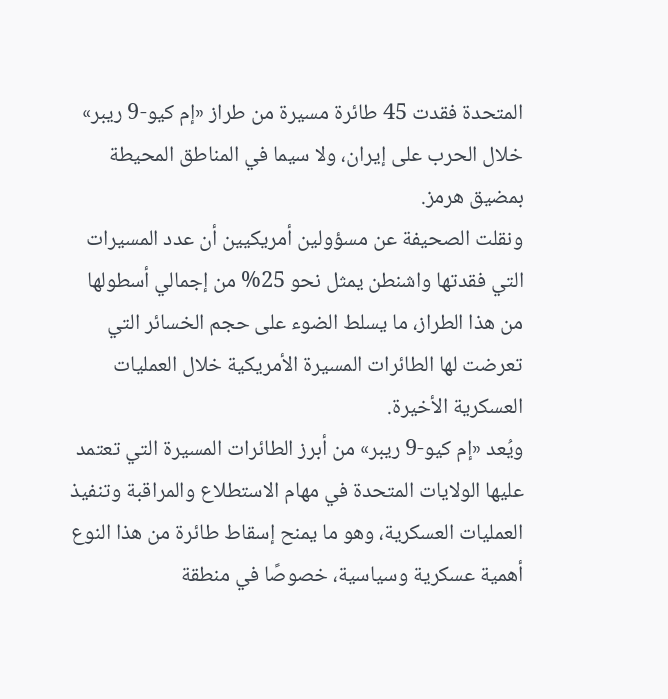المتحدة فقدت 45 طائرة مسيرة من طراز «إم كيو-9 ريبر» خلال الحرب على إيران، ولا سيما في المناطق المحيطة بمضيق هرمز.
ونقلت الصحيفة عن مسؤولين أمريكيين أن عدد المسيرات التي فقدتها واشنطن يمثل نحو 25% من إجمالي أسطولها من هذا الطراز، ما يسلط الضوء على حجم الخسائر التي تعرضت لها الطائرات المسيرة الأمريكية خلال العمليات العسكرية الأخيرة.
ويُعد «إم كيو-9 ريبر» من أبرز الطائرات المسيرة التي تعتمد عليها الولايات المتحدة في مهام الاستطلاع والمراقبة وتنفيذ العمليات العسكرية، وهو ما يمنح إسقاط طائرة من هذا النوع أهمية عسكرية وسياسية، خصوصًا في منطقة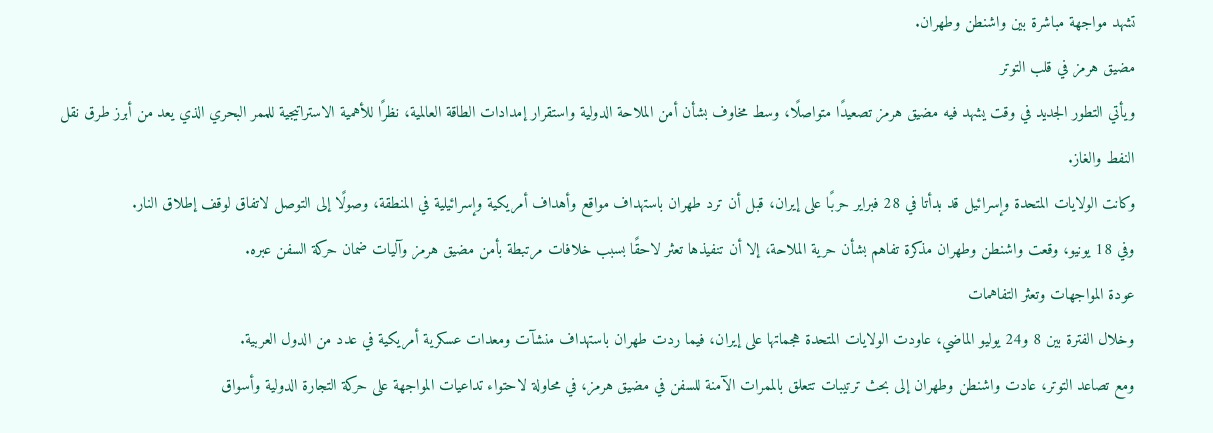تشهد مواجهة مباشرة بين واشنطن وطهران.
مضيق هرمز في قلب التوتر
ويأتي التطور الجديد في وقت يشهد فيه مضيق هرمز تصعيدًا متواصلًا، وسط مخاوف بشأن أمن الملاحة الدولية واستقرار إمدادات الطاقة العالمية، نظرًا للأهمية الاستراتيجية للممر البحري الذي يعد من أبرز طرق نقل النفط والغاز.
وكانت الولايات المتحدة وإسرائيل قد بدأتا في 28 فبراير حربًا على إيران، قبل أن ترد طهران باستهداف مواقع وأهداف أمريكية وإسرائيلية في المنطقة، وصولًا إلى التوصل لاتفاق لوقف إطلاق النار.
وفي 18 يونيو، وقعت واشنطن وطهران مذكرة تفاهم بشأن حرية الملاحة، إلا أن تنفيذها تعثر لاحقًا بسبب خلافات مرتبطة بأمن مضيق هرمز وآليات ضمان حركة السفن عبره.
عودة المواجهات وتعثر التفاهمات
وخلال الفترة بين 8 و24 يوليو الماضي، عاودت الولايات المتحدة هجماتها على إيران، فيما ردت طهران باستهداف منشآت ومعدات عسكرية أمريكية في عدد من الدول العربية.
ومع تصاعد التوتر، عادت واشنطن وطهران إلى بحث ترتيبات تتعلق بالممرات الآمنة للسفن في مضيق هرمز، في محاولة لاحتواء تداعيات المواجهة على حركة التجارة الدولية وأسواق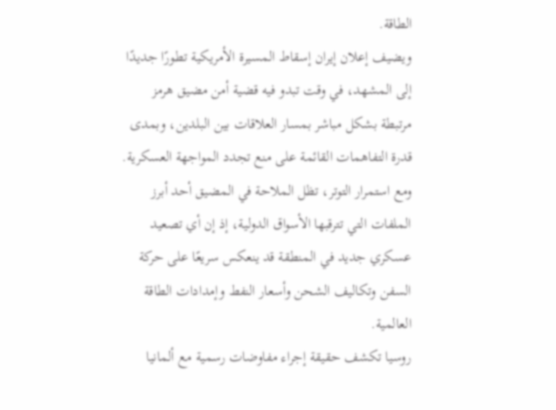الطاقة.
ويضيف إعلان إيران إسقاط المسيرة الأمريكية تطورًا جديدًا إلى المشهد، في وقت تبدو فيه قضية أمن مضيق هرمز مرتبطة بشكل مباشر بمسار العلاقات بين البلدين، وبمدى قدرة التفاهمات القائمة على منع تجدد المواجهة العسكرية.
ومع استمرار التوتر، تظل الملاحة في المضيق أحد أبرز الملفات التي تترقبها الأسواق الدولية، إذ إن أي تصعيد عسكري جديد في المنطقة قد ينعكس سريعًا على حركة السفن وتكاليف الشحن وأسعار النفط وإمدادات الطاقة العالمية.
روسيا تكشف حقيقة إجراء مفاوضات رسمية مع ألمانيا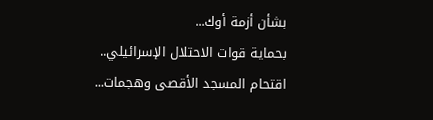بشأن أزمة أوك...
بحماية قوات الاحتلال الإسرائيلي.. اقتحام المسجد الأقصى وهجمات...